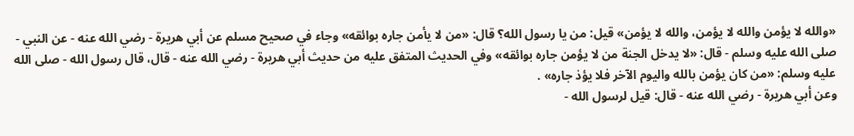«والله لا يؤمن والله لا يؤمن، والله لا يؤمن» قيل: من يا رسول الله؟ قال: «من لا يأمن جاره بوائقه» وجاء في صحيح مسلم عن أبي هريرة - رضي الله عنه - عن النبي - صلى الله عليه وسلم - قال: «لا يدخل الجنة من لا يؤمن جاره بوائقه» وفي الحديث المتفق عليه من حديث أبي هريرة - رضي الله عنه - قال، قال رسول الله - صلى الله عليه وسلم: «من كان يؤمن بالله واليوم الآخر فلا يؤذ جاره» .
وعن أبي هريرة - رضي الله عنه - قال: قيل لرسول الله -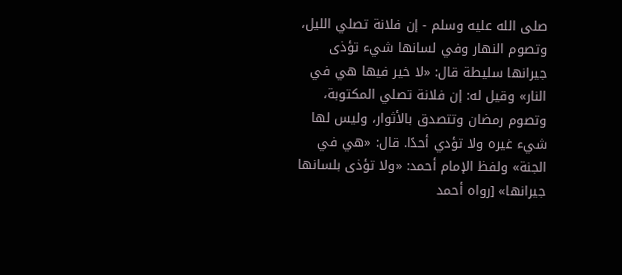صلى الله عليه وسلم - إن فلانة تصلي الليل، وتصوم النهار وفي لسانها شيء تؤذى جيرانها سليطة قال: «لا خير فيها هي في النار» وقيل له: إن فلانة تصلي المكتوبة، وتصوم رمضان وتتصدق بالأثوار، وليس لها شيء غيره ولا تؤدي أحدًا. قال: «هي في الجنة» ولفظ الإمام أحمد: «ولا تؤذى بلسانها جيرانها» [رواه أحمد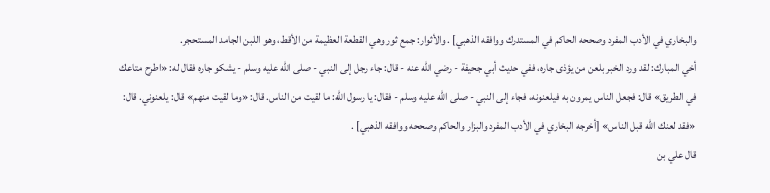والبخاري في الأدب المفرد وصححه الحاكم في المستدرك ووافقه الذهبي] . والأثوار: جمع ثور وهي القطعة العظيمة من الأقط، وهو اللبن الجامد المستحجر.
أخي المبارك: لقد ورد الخبر بلعن من يؤذى جاره، ففي حديث أبي جحيفة - رضي الله عنه - قال: جاء رجل إلى النبي - صلى الله عليه وسلم - يشكو جاره فقال له: «اطرح متاعك في الطريق» قال: فجعل الناس يمرون به فيلعنونه، فجاء إلى النبي - صلى الله عليه وسلم - فقال: يا رسول الله: ما لقيت من الناس. قال: «وما لقيت منهم» قال: يلعنوني. قال: «فقد لعنك الله قبل الناس» [أخرجه البخاري في الأدب المفرد والبزار والحاكم وصححه ووافقه الذهبي] .
قال علي بن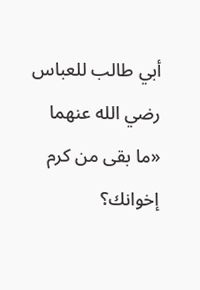أبي طالب للعباس رضي الله عنهما «ما بقى من كرم إخوانك؟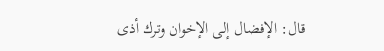قال: الإفضال إلى الإخوان وترك أذى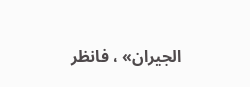الجيران» ، فانظر